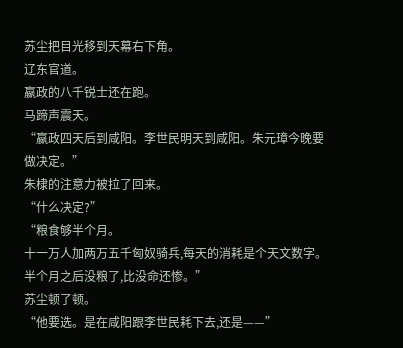苏尘把目光移到天幕右下角。
辽东官道。
嬴政的八千锐士还在跑。
马蹄声震天。
“嬴政四天后到咸阳。李世民明天到咸阳。朱元璋今晚要做决定。”
朱棣的注意力被拉了回来。
“什么决定?”
“粮食够半个月。
十一万人加两万五千匈奴骑兵,每天的消耗是个天文数字。
半个月之后没粮了,比没命还惨。”
苏尘顿了顿。
“他要选。是在咸阳跟李世民耗下去,还是——”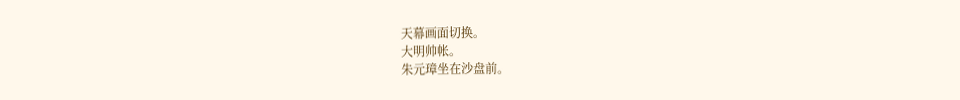天幕画面切换。
大明帅帐。
朱元璋坐在沙盘前。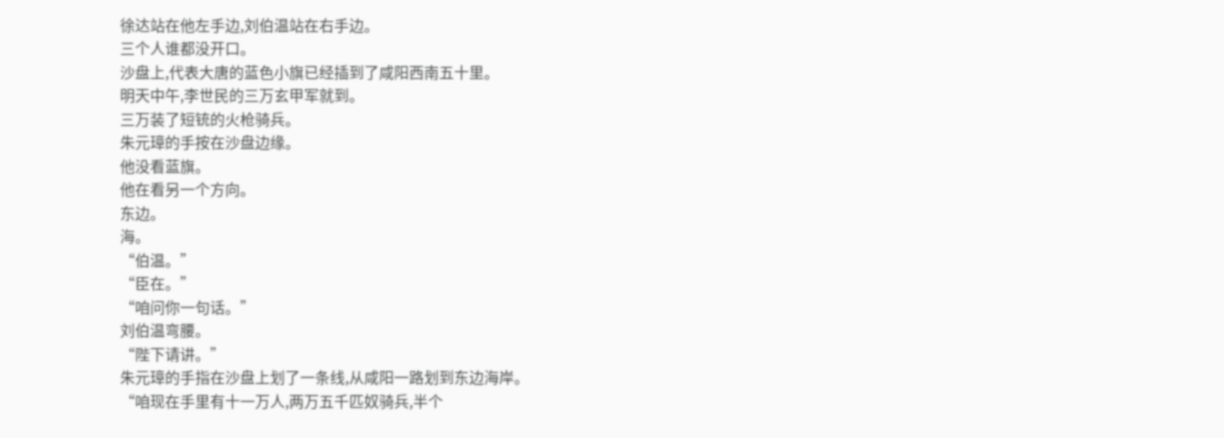徐达站在他左手边,刘伯温站在右手边。
三个人谁都没开口。
沙盘上,代表大唐的蓝色小旗已经插到了咸阳西南五十里。
明天中午,李世民的三万玄甲军就到。
三万装了短铳的火枪骑兵。
朱元璋的手按在沙盘边缘。
他没看蓝旗。
他在看另一个方向。
东边。
海。
“伯温。”
“臣在。”
“咱问你一句话。”
刘伯温弯腰。
“陛下请讲。”
朱元璋的手指在沙盘上划了一条线,从咸阳一路划到东边海岸。
“咱现在手里有十一万人,两万五千匹奴骑兵,半个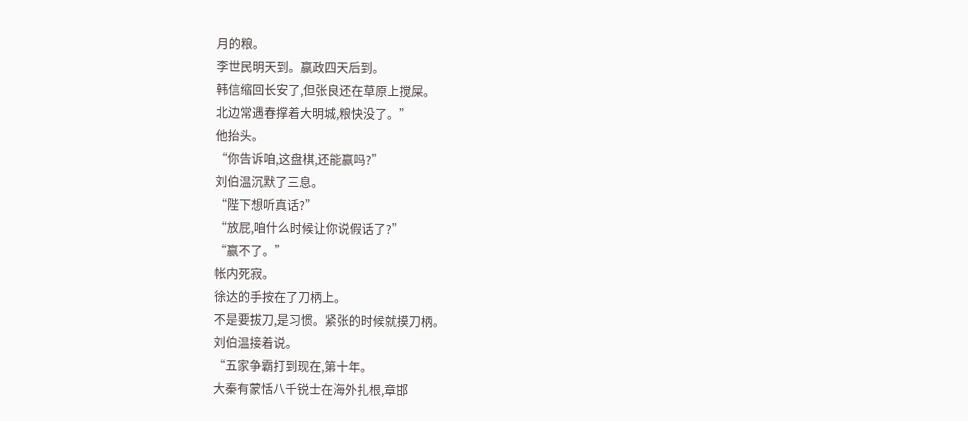月的粮。
李世民明天到。嬴政四天后到。
韩信缩回长安了,但张良还在草原上搅屎。
北边常遇春撑着大明城,粮快没了。”
他抬头。
“你告诉咱,这盘棋,还能赢吗?”
刘伯温沉默了三息。
“陛下想听真话?”
“放屁,咱什么时候让你说假话了?”
“赢不了。”
帐内死寂。
徐达的手按在了刀柄上。
不是要拔刀,是习惯。紧张的时候就摸刀柄。
刘伯温接着说。
“五家争霸打到现在,第十年。
大秦有蒙恬八千锐士在海外扎根,章邯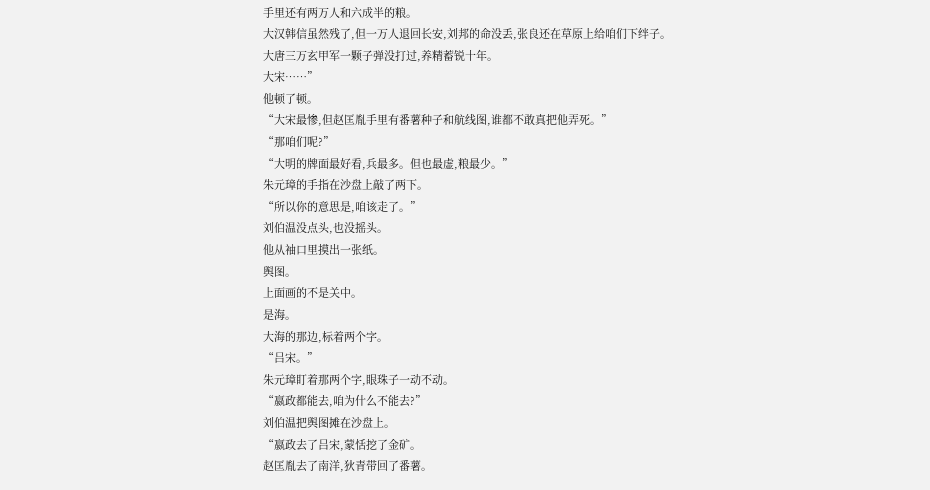手里还有两万人和六成半的粮。
大汉韩信虽然残了,但一万人退回长安,刘邦的命没丢,张良还在草原上给咱们下绊子。
大唐三万玄甲军一颗子弹没打过,养精蓄锐十年。
大宋……”
他顿了顿。
“大宋最惨,但赵匡胤手里有番薯种子和航线图,谁都不敢真把他弄死。”
“那咱们呢?”
“大明的牌面最好看,兵最多。但也最虚,粮最少。”
朱元璋的手指在沙盘上敲了两下。
“所以你的意思是,咱该走了。”
刘伯温没点头,也没摇头。
他从袖口里摸出一张纸。
舆图。
上面画的不是关中。
是海。
大海的那边,标着两个字。
“吕宋。”
朱元璋盯着那两个字,眼珠子一动不动。
“嬴政都能去,咱为什么不能去?”
刘伯温把舆图摊在沙盘上。
“嬴政去了吕宋,蒙恬挖了金矿。
赵匡胤去了南洋,狄青带回了番薯。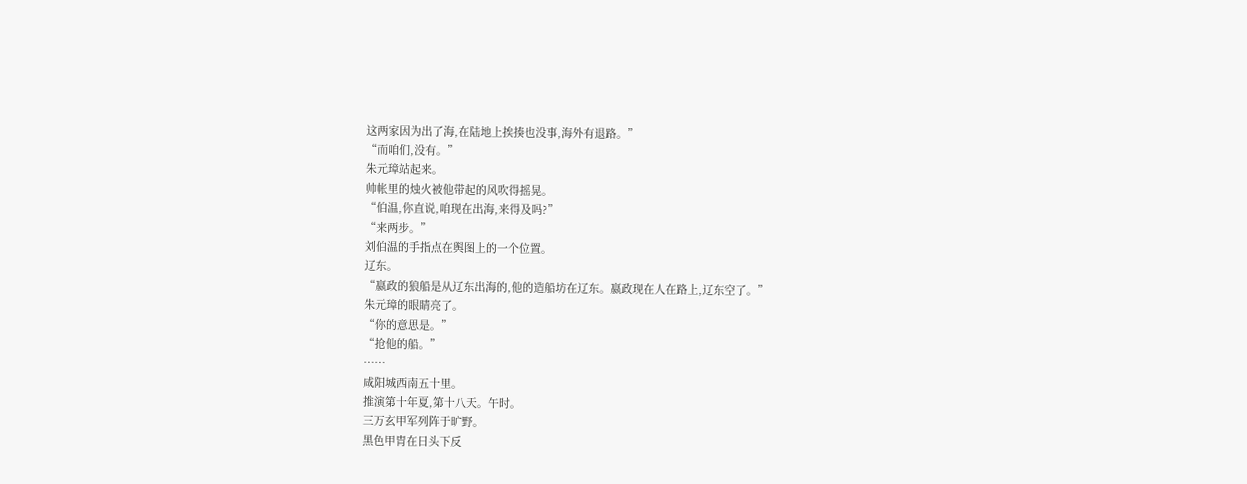这两家因为出了海,在陆地上挨揍也没事,海外有退路。”
“而咱们,没有。”
朱元璋站起来。
帅帐里的烛火被他带起的风吹得摇晃。
“伯温,你直说,咱现在出海,来得及吗?”
“来两步。”
刘伯温的手指点在舆图上的一个位置。
辽东。
“嬴政的狼船是从辽东出海的,他的造船坊在辽东。嬴政现在人在路上,辽东空了。”
朱元璋的眼睛亮了。
“你的意思是。”
“抢他的船。”
……
咸阳城西南五十里。
推演第十年夏,第十八天。午时。
三万玄甲军列阵于旷野。
黑色甲胄在日头下反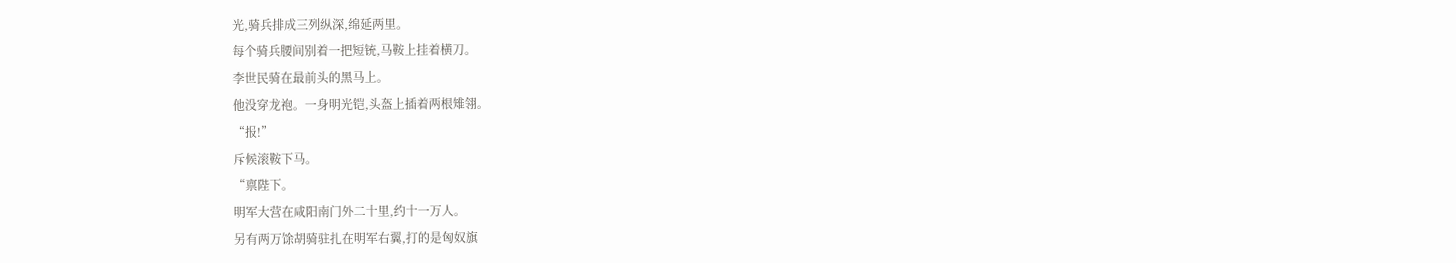光,骑兵排成三列纵深,绵延两里。
每个骑兵腰间别着一把短铳,马鞍上挂着横刀。
李世民骑在最前头的黑马上。
他没穿龙袍。一身明光铠,头盔上插着两根雉翎。
“报!”
斥候滚鞍下马。
“禀陛下。
明军大营在咸阳南门外二十里,约十一万人。
另有两万馀胡骑驻扎在明军右翼,打的是匈奴旗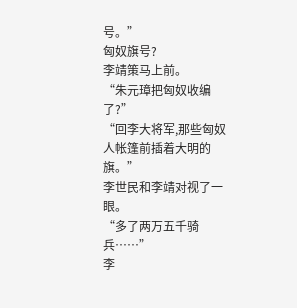号。”
匈奴旗号?
李靖策马上前。
“朱元璋把匈奴收编了?”
“回李大将军,那些匈奴人帐篷前插着大明的旗。”
李世民和李靖对视了一眼。
“多了两万五千骑兵……”
李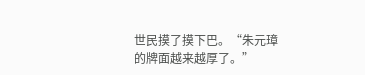世民摸了摸下巴。“朱元璋的牌面越来越厚了。”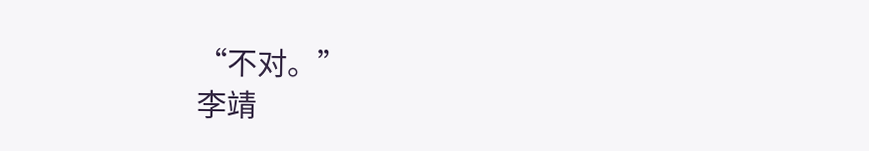“不对。”
李靖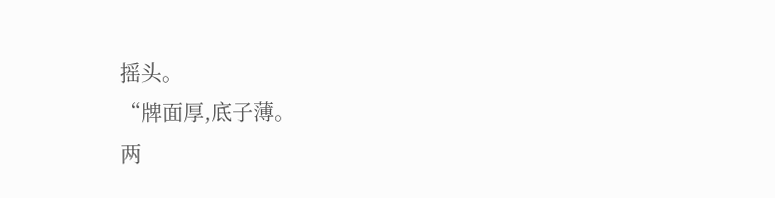摇头。
“牌面厚,底子薄。
两